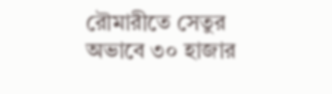রৌমারীতে সেতুর অভাবে ৩০ হাজার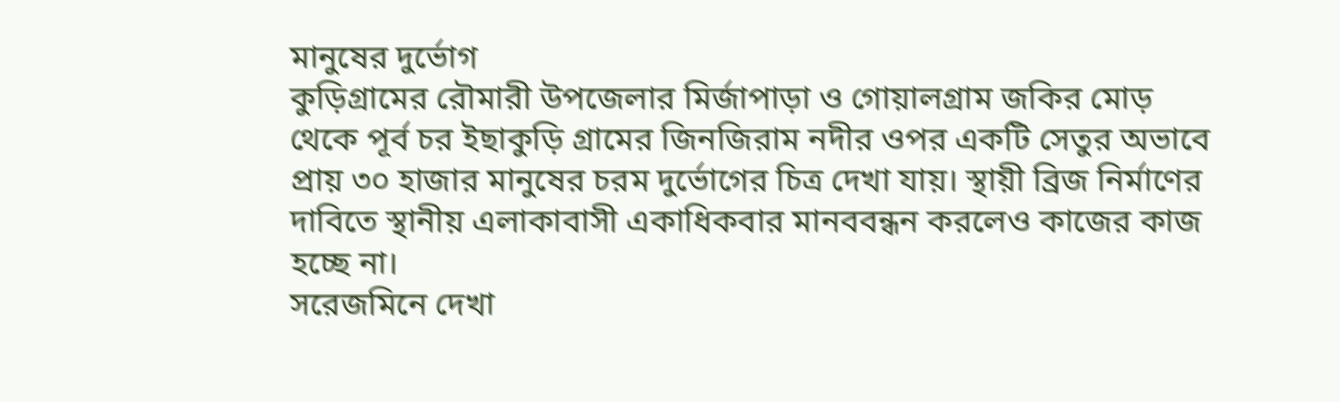মানুষের দুর্ভোগ
কুড়িগ্রামের রৌমারী উপজেলার মির্জাপাড়া ও গোয়ালগ্রাম জকির মোড় থেকে পূর্ব চর ইছাকুড়ি গ্রামের জিনজিরাম নদীর ওপর একটি সেতুর অভাবে প্রায় ৩০ হাজার মানুষের চরম দুর্ভোগের চিত্র দেখা যায়। স্থায়ী ব্রিজ নির্মাণের দাবিতে স্থানীয় এলাকাবাসী একাধিকবার মানববন্ধন করলেও কাজের কাজ হচ্ছে না।
সরেজমিনে দেখা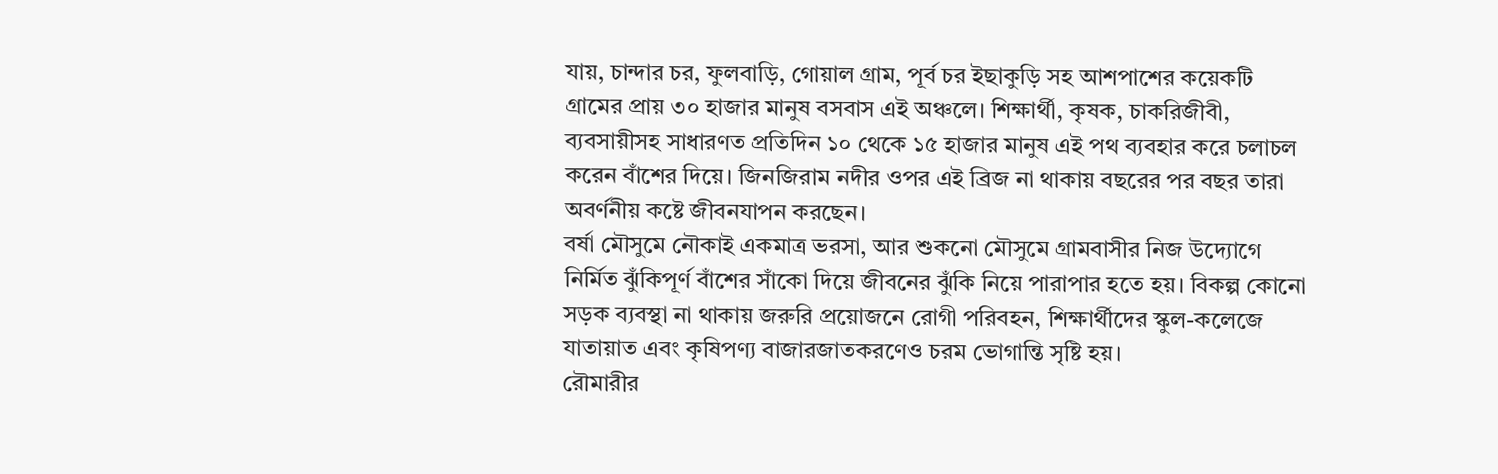যায়, চান্দার চর, ফুলবাড়ি, গোয়াল গ্রাম, পূর্ব চর ইছাকুড়ি সহ আশপাশের কয়েকটি গ্রামের প্রায় ৩০ হাজার মানুষ বসবাস এই অঞ্চলে। শিক্ষার্থী, কৃষক, চাকরিজীবী, ব্যবসায়ীসহ সাধারণত প্রতিদিন ১০ থেকে ১৫ হাজার মানুষ এই পথ ব্যবহার করে চলাচল করেন বাঁশের দিয়ে। জিনজিরাম নদীর ওপর এই ব্রিজ না থাকায় বছরের পর বছর তারা অবর্ণনীয় কষ্টে জীবনযাপন করছেন।
বর্ষা মৌসুমে নৌকাই একমাত্র ভরসা, আর শুকনো মৌসুমে গ্রামবাসীর নিজ উদ্যোগে নির্মিত ঝুঁকিপূর্ণ বাঁশের সাঁকো দিয়ে জীবনের ঝুঁকি নিয়ে পারাপার হতে হয়। বিকল্প কোনো সড়ক ব্যবস্থা না থাকায় জরুরি প্রয়োজনে রোগী পরিবহন, শিক্ষার্থীদের স্কুল-কলেজে যাতায়াত এবং কৃষিপণ্য বাজারজাতকরণেও চরম ভোগান্তি সৃষ্টি হয়।
রৌমারীর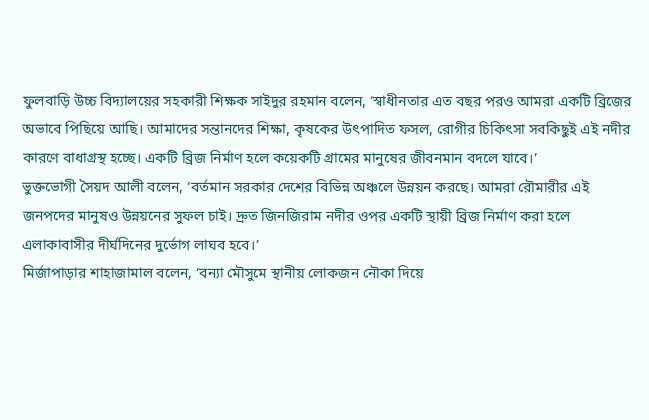ফুলবাড়ি উচ্চ বিদ্যালয়ের সহকারী শিক্ষক সাইদুর রহমান বলেন, ‘স্বাধীনতার এত বছর পরও আমরা একটি ব্রিজের অভাবে পিছিয়ে আছি। আমাদের সন্তানদের শিক্ষা, কৃষকের উৎপাদিত ফসল, রোগীর চিকিৎসা সবকিছুই এই নদীর কারণে বাধাগ্রস্থ হচ্ছে। একটি ব্রিজ নির্মাণ হলে কয়েকটি গ্রামের মানুষের জীবনমান বদলে যাবে।’
ভুক্তভোগী সৈয়দ আলী বলেন, ‘বর্তমান সরকার দেশের বিভিন্ন অঞ্চলে উন্নয়ন করছে। আমরা রৌমারীর এই জনপদের মানুষও উন্নয়নের সুফল চাই। দ্রুত জিনজিরাম নদীর ওপর একটি স্থায়ী ব্রিজ নির্মাণ করা হলে এলাকাবাসীর দীর্ঘদিনের দুর্ভোগ লাঘব হবে।’
মির্জাপাড়ার শাহাজামাল বলেন, ‘বন্যা মৌসুমে স্থানীয় লোকজন নৌকা দিয়ে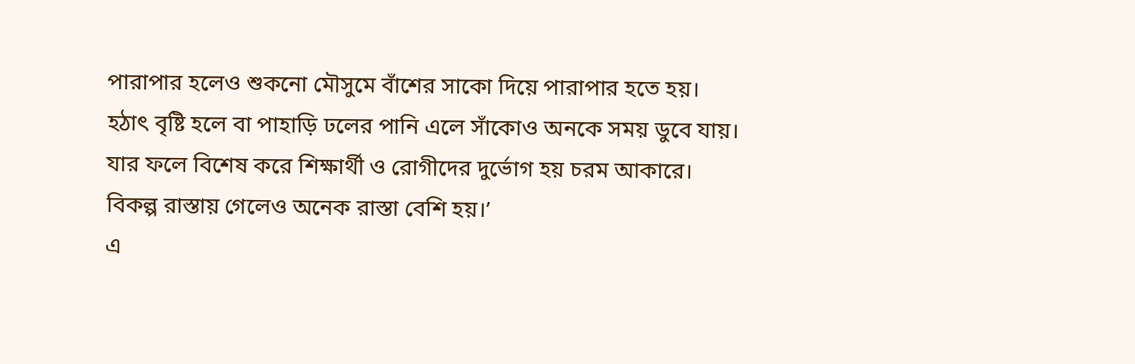পারাপার হলেও শুকনো মৌসুমে বাঁশের সাকো দিয়ে পারাপার হতে হয়। হঠাৎ বৃষ্টি হলে বা পাহাড়ি ঢলের পানি এলে সাঁকোও অনকে সময় ডুবে যায়। যার ফলে বিশেষ করে শিক্ষার্থী ও রোগীদের দুর্ভোগ হয় চরম আকারে। বিকল্প রাস্তায় গেলেও অনেক রাস্তা বেশি হয়।’
এ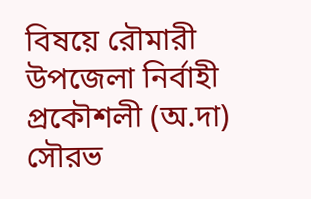বিষয়ে রৌমারী উপজেলা নির্বাহী প্রকৌশলী (অ.দা) সৌরভ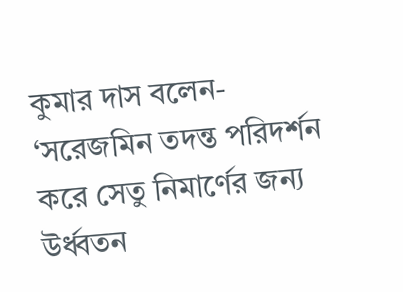কুমার দাস বলেন- ‘সরেজমিন তদন্ত পরিদর্শন করে সেতু নিমার্ণের জন্য উর্ধ্বতন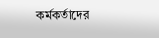কর্মকর্তাদের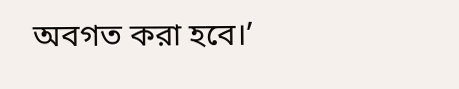অবগত করা হবে।’